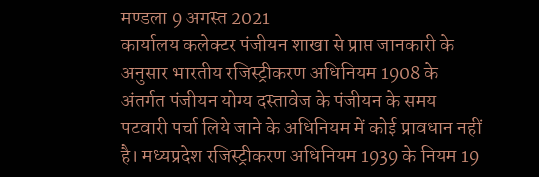मण्डला 9 अगस्त 2021
कार्यालय कलेक्टर पंजीयन शाखा से प्राप्त जानकारी के अनुसार भारतीय रजिस्ट्रीकरण अधिनियम 1908 के अंतर्गत पंजीयन योग्य दस्तावेज के पंजीयन के समय पटवारी पर्चा लिये जाने के अधिनियम में कोई प्रावधान नहीं है। मध्यप्रदेश रजिस्ट्रीकरण अधिनियम 1939 के नियम 19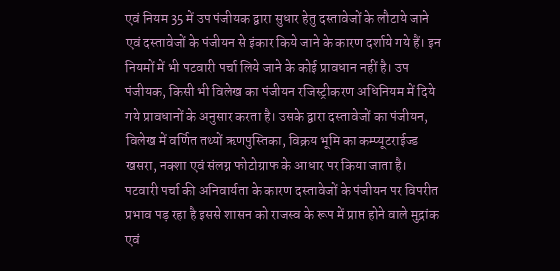एवं नियम 35 में उप पंजीयक द्वारा सुधार हेतु दस्तावेजों के लौटाये जाने एवं दस्तावेजों के पंजीयन से इंकार किये जाने के कारण दर्शाये गये हैं। इन नियमों में भी पटवारी पर्चा लिये जाने के कोई प्रावधान नहीं है। उप पंजीयक, किसी भी विलेख का पंजीयन रजिस्ट्रीकरण अधिनियम में दिये गये प्रावधानों के अनुसार करता है। उसके द्वारा दस्तावेजों का पंजीयन, विलेख में वर्णित तथ्यों ऋणपुस्तिका, विक्रय भूमि का कम्प्यूटराईज्ड खसरा, नक्शा एवं संलग्न फोटोग्राफ के आधार पर किया जाता है।
पटवारी पर्चा की अनिवार्यता के कारण दस्तावेजों के पंजीयन पर विपरीत प्रभाव पड़ रहा है इससे शासन को राजस्व के रूप में प्राप्त होने वाले मुद्रांक एवं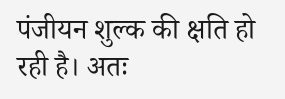पंजीयन शुल्क की क्षति हो रही है। अतः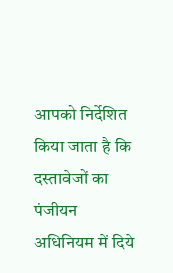आपको निर्देशित किया जाता है कि दस्तावेजों का पंजीयन अधिनियम में दिये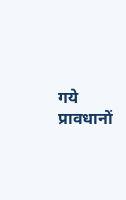गये प्रावधानों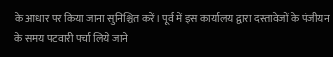के आधार पर किया जाना सुनिश्चित करें। पूर्व में इस कार्यालय द्वारा दस्तावेजों के पंजीयन के समय पटवारी पर्चा लिये जाने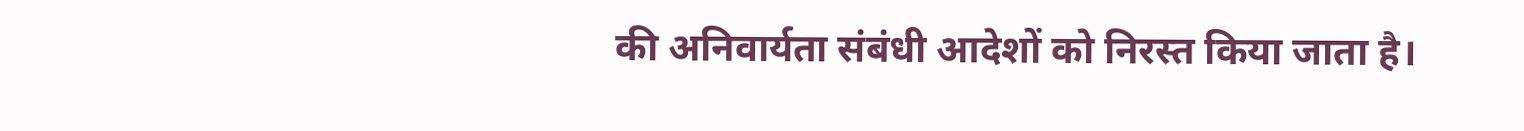की अनिवार्यता संबंधी आदेशों को निरस्त किया जाता है।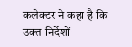कलेक्टर ने कहा है कि उक्त निर्देशों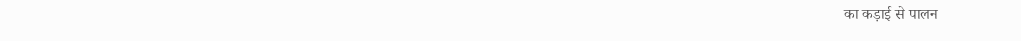का कड़ाई से पालन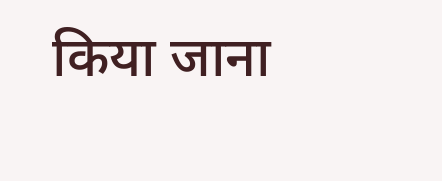किया जाना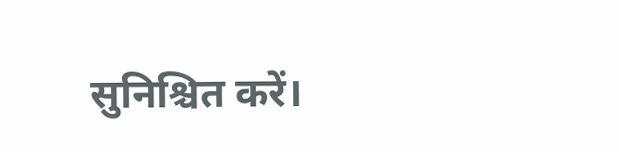सुनिश्चित करें।